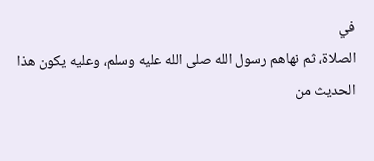في
الصلاة، ثم نهاهم رسول الله صلى الله عليه وسلم، وعليه يكون هذا الحديث من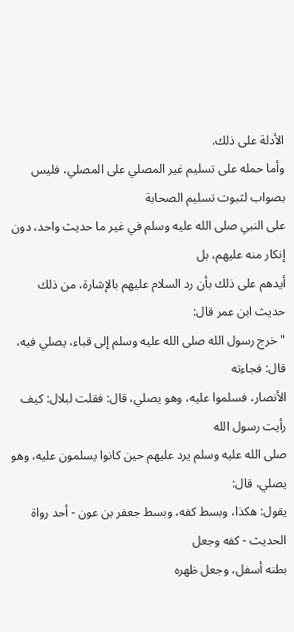الأدلة على ذلك.
وأما حمله على تسليم غير المصلي على المصلي، فليس بصواب لثبوت تسليم الصحابة
على النبي صلى الله عليه وسلم في غير ما حديث واحد، دون إنكار منه عليهم، بل
أيدهم على ذلك بأن رد السلام عليهم بالإشارة، من ذلك حديث ابن عمر قال:
" خرج رسول الله صلى الله عليه وسلم إلى قباء، يصلي فيه، قال: فجاءته
الأنصار، فسلموا عليه، وهو يصلي، قال: فقلت لبلال: كيف رأيت رسول الله
صلى الله عليه وسلم يرد عليهم حين كانوا يسلمون عليه، وهو يصلي، قال:
يقول: هكذا، وبسط كفه، وبسط جعفر بن عون - أحد رواة الحديث - كفه وجعل
بطنه أسفل، وجعل ظهره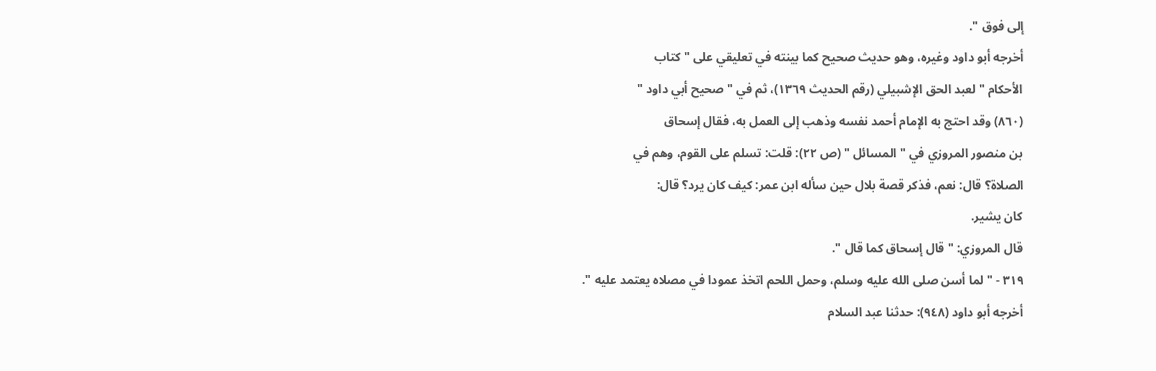إلى فوق ".
أخرجه أبو داود وغيره، وهو حديث صحيح كما بينته في تعليقي على " كتاب
الأحكام " لعبد الحق الإشبيلي (رقم الحديث ١٣٦٩)، ثم في " صحيح أبي داود "
(٨٦٠) وقد احتج به الإمام أحمد نفسه وذهب إلى العمل به، فقال إسحاق
بن منصور المروزي في " المسائل " (ص ٢٢): قلت: تسلم على القوم، وهم في
الصلاة؟ قال: نعم، فذكر قصة بلال حين سأله ابن عمر: كيف كان يرد؟ قال:
كان يشير.
قال المروزي: " قال إسحاق كما قال ".
٣١٩ - " لما أسن صلى الله عليه وسلم، وحمل اللحم اتخذ عمودا في مصلاه يعتمد عليه ".
أخرجه أبو داود (٩٤٨): حدثنا عبد السلام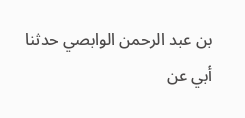بن عبد الرحمن الوابصي حدثنا
أبي عن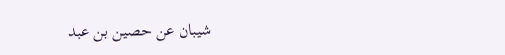شيبان عن حصين بن عبد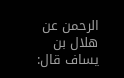الرحمن عن هلال بن يساف قال: